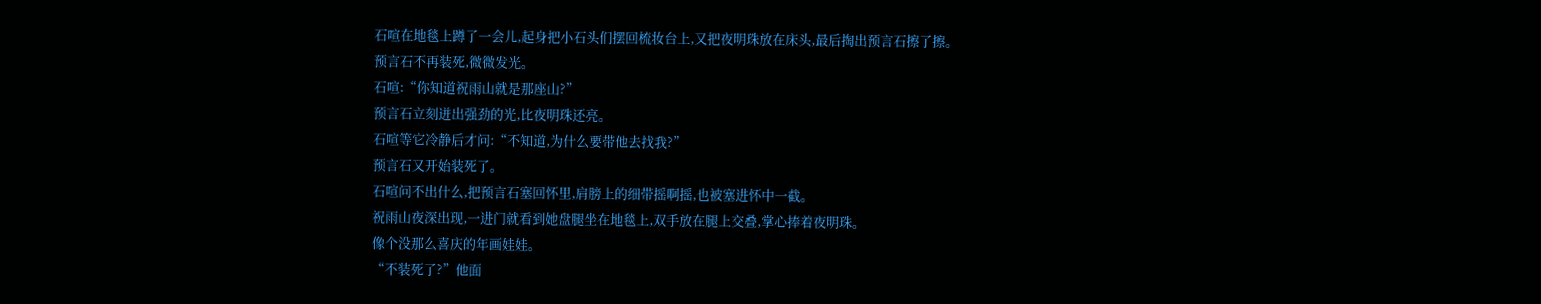石喧在地毯上蹲了一会儿,起身把小石头们摆回梳妆台上,又把夜明珠放在床头,最后掏出预言石擦了擦。
预言石不再装死,微微发光。
石喧:“你知道祝雨山就是那座山?”
预言石立刻迸出强劲的光,比夜明珠还亮。
石喧等它冷静后才问:“不知道,为什么要带他去找我?”
预言石又开始装死了。
石喧问不出什么,把预言石塞回怀里,肩膀上的细带摇啊摇,也被塞进怀中一截。
祝雨山夜深出现,一进门就看到她盘腿坐在地毯上,双手放在腿上交叠,掌心捧着夜明珠。
像个没那么喜庆的年画娃娃。
“不装死了?”他面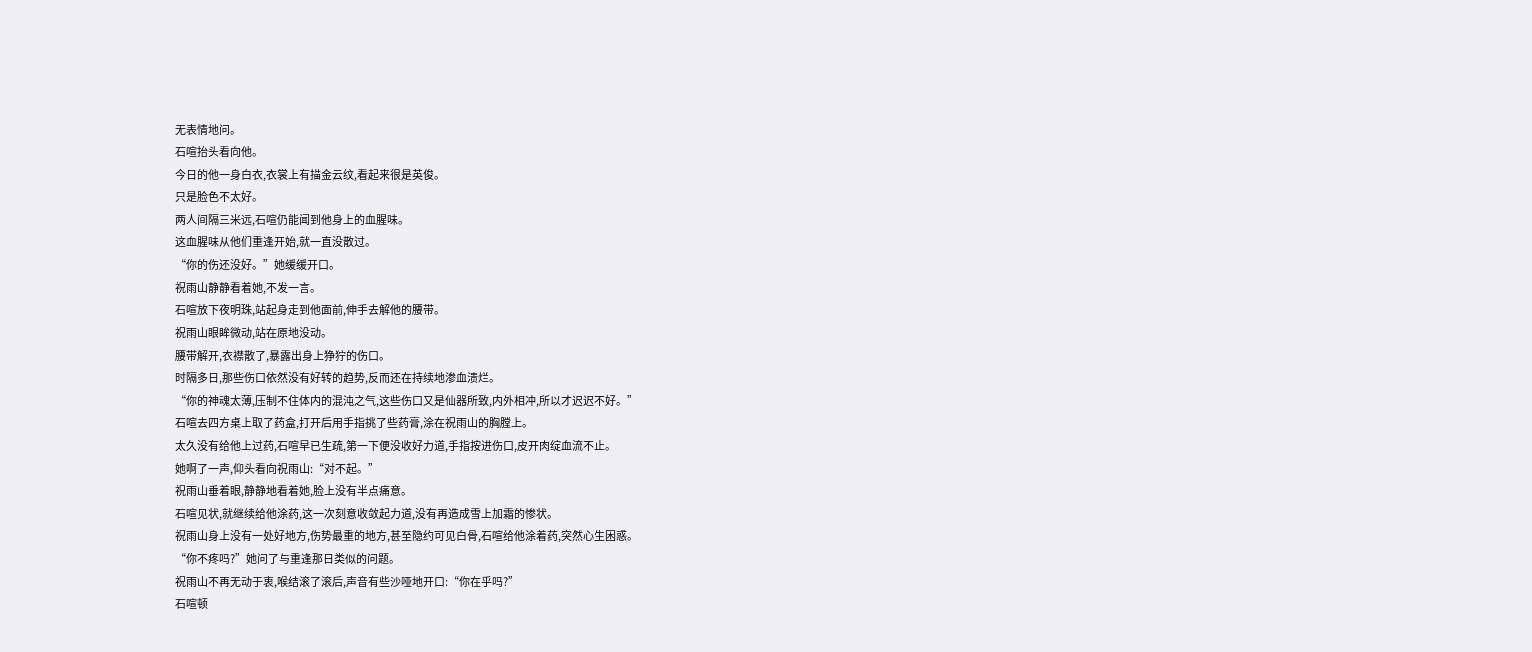无表情地问。
石喧抬头看向他。
今日的他一身白衣,衣裳上有描金云纹,看起来很是英俊。
只是脸色不太好。
两人间隔三米远,石喧仍能闻到他身上的血腥味。
这血腥味从他们重逢开始,就一直没散过。
“你的伤还没好。”她缓缓开口。
祝雨山静静看着她,不发一言。
石喧放下夜明珠,站起身走到他面前,伸手去解他的腰带。
祝雨山眼眸微动,站在原地没动。
腰带解开,衣襟散了,暴露出身上狰狞的伤口。
时隔多日,那些伤口依然没有好转的趋势,反而还在持续地渗血溃烂。
“你的神魂太薄,压制不住体内的混沌之气,这些伤口又是仙器所致,内外相冲,所以才迟迟不好。”
石喧去四方桌上取了药盒,打开后用手指挑了些药膏,涂在祝雨山的胸膛上。
太久没有给他上过药,石喧早已生疏,第一下便没收好力道,手指按进伤口,皮开肉绽血流不止。
她啊了一声,仰头看向祝雨山:“对不起。”
祝雨山垂着眼,静静地看着她,脸上没有半点痛意。
石喧见状,就继续给他涂药,这一次刻意收敛起力道,没有再造成雪上加霜的惨状。
祝雨山身上没有一处好地方,伤势最重的地方,甚至隐约可见白骨,石喧给他涂着药,突然心生困惑。
“你不疼吗?”她问了与重逢那日类似的问题。
祝雨山不再无动于衷,喉结滚了滚后,声音有些沙哑地开口:“你在乎吗?”
石喧顿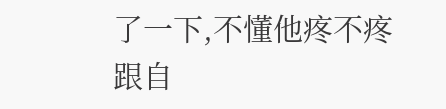了一下,不懂他疼不疼跟自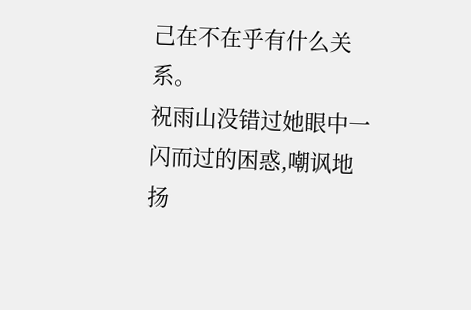己在不在乎有什么关系。
祝雨山没错过她眼中一闪而过的困惑,嘲讽地扬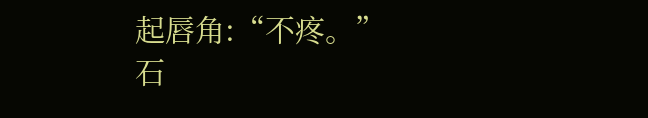起唇角:“不疼。”
石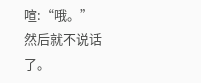喧:“哦。”
然后就不说话了。